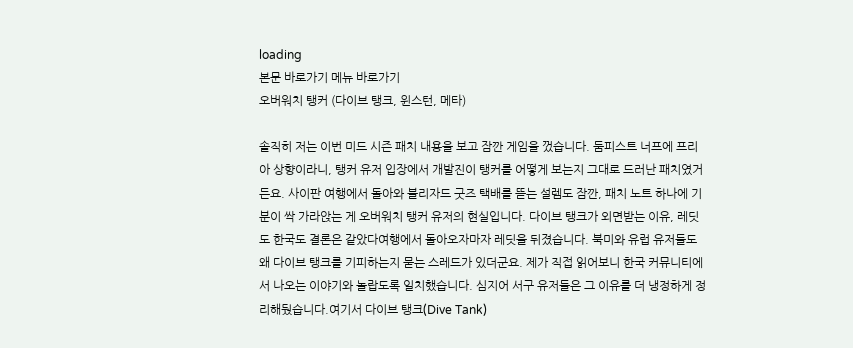loading
본문 바로가기 메뉴 바로가기
오버워치 탱커 (다이브 탱크, 윈스턴, 메타)

솔직히 저는 이번 미드 시즌 패치 내용을 보고 잠깐 게임을 껐습니다. 둠피스트 너프에 프리아 상향이라니, 탱커 유저 입장에서 개발진이 탱커를 어떻게 보는지 그대로 드러난 패치였거든요. 사이판 여행에서 돌아와 블리자드 굿즈 택배를 뜯는 설렘도 잠깐, 패치 노트 하나에 기분이 싹 가라앉는 게 오버워치 탱커 유저의 현실입니다. 다이브 탱크가 외면받는 이유, 레딧도 한국도 결론은 같았다여행에서 돌아오자마자 레딧을 뒤졌습니다. 북미와 유럽 유저들도 왜 다이브 탱크를 기피하는지 묻는 스레드가 있더군요. 제가 직접 읽어보니 한국 커뮤니티에서 나오는 이야기와 놀랍도록 일치했습니다. 심지어 서구 유저들은 그 이유를 더 냉정하게 정리해뒀습니다.여기서 다이브 탱크(Dive Tank)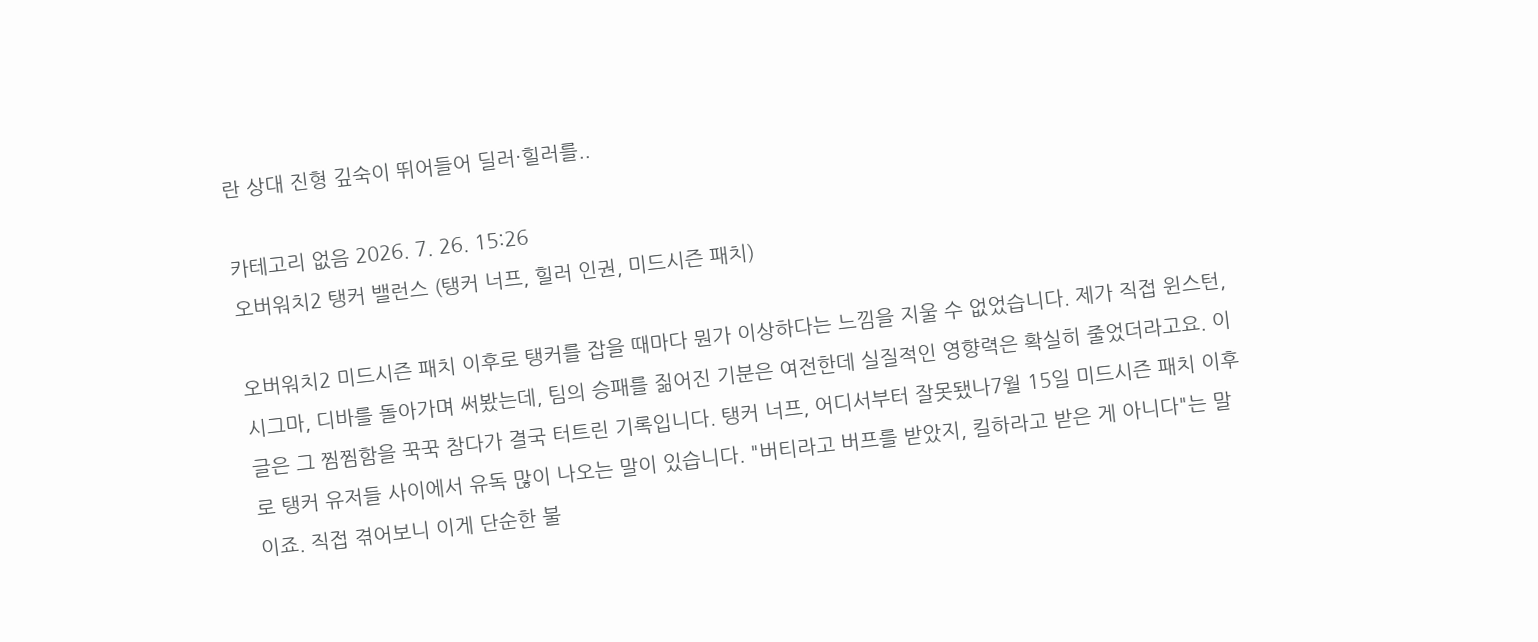란 상대 진형 깊숙이 뛰어들어 딜러·힐러를..

카테고리 없음 2026. 7. 26. 15:26
오버워치2 탱커 밸런스 (탱커 너프, 힐러 인권, 미드시즌 패치)

오버워치2 미드시즌 패치 이후로 탱커를 잡을 때마다 뭔가 이상하다는 느낌을 지울 수 없었습니다. 제가 직접 윈스턴, 시그마, 디바를 돌아가며 써봤는데, 팀의 승패를 짊어진 기분은 여전한데 실질적인 영향력은 확실히 줄었더라고요. 이 글은 그 찜찜함을 꾹꾹 참다가 결국 터트린 기록입니다. 탱커 너프, 어디서부터 잘못됐나7월 15일 미드시즌 패치 이후로 탱커 유저들 사이에서 유독 많이 나오는 말이 있습니다. "버티라고 버프를 받았지, 킬하라고 받은 게 아니다"는 말이죠. 직접 겪어보니 이게 단순한 불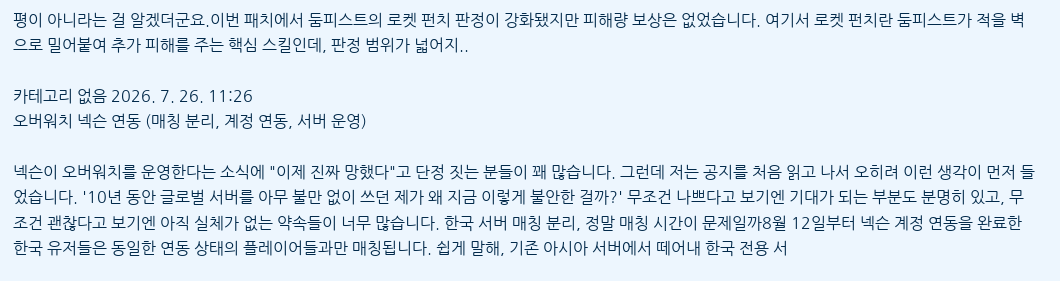평이 아니라는 걸 알겠더군요.이번 패치에서 둠피스트의 로켓 펀치 판정이 강화됐지만 피해량 보상은 없었습니다. 여기서 로켓 펀치란 둠피스트가 적을 벽으로 밀어붙여 추가 피해를 주는 핵심 스킬인데, 판정 범위가 넓어지..

카테고리 없음 2026. 7. 26. 11:26
오버워치 넥슨 연동 (매칭 분리, 계정 연동, 서버 운영)

넥슨이 오버워치를 운영한다는 소식에 "이제 진짜 망했다"고 단정 짓는 분들이 꽤 많습니다. 그런데 저는 공지를 처음 읽고 나서 오히려 이런 생각이 먼저 들었습니다. '10년 동안 글로벌 서버를 아무 불만 없이 쓰던 제가 왜 지금 이렇게 불안한 걸까?' 무조건 나쁘다고 보기엔 기대가 되는 부분도 분명히 있고, 무조건 괜찮다고 보기엔 아직 실체가 없는 약속들이 너무 많습니다. 한국 서버 매칭 분리, 정말 매칭 시간이 문제일까8월 12일부터 넥슨 계정 연동을 완료한 한국 유저들은 동일한 연동 상태의 플레이어들과만 매칭됩니다. 쉽게 말해, 기존 아시아 서버에서 떼어내 한국 전용 서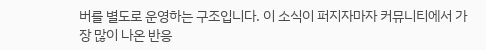버를 별도로 운영하는 구조입니다. 이 소식이 퍼지자마자 커뮤니티에서 가장 많이 나온 반응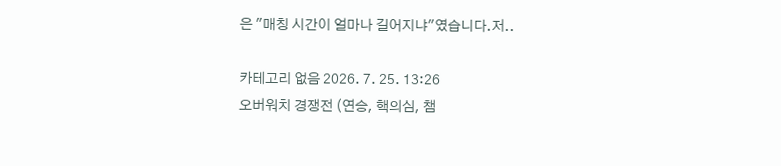은 "매칭 시간이 얼마나 길어지냐"였습니다.저..

카테고리 없음 2026. 7. 25. 13:26
오버워치 경쟁전 (연승, 핵의심, 챔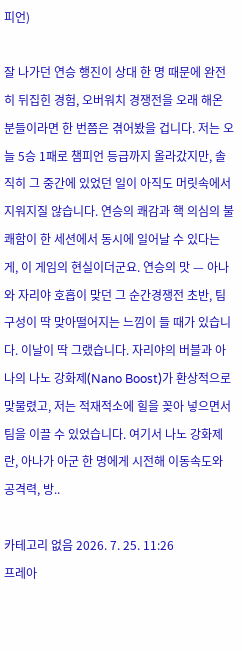피언)

잘 나가던 연승 행진이 상대 한 명 때문에 완전히 뒤집힌 경험, 오버워치 경쟁전을 오래 해온 분들이라면 한 번쯤은 겪어봤을 겁니다. 저는 오늘 5승 1패로 챔피언 등급까지 올라갔지만, 솔직히 그 중간에 있었던 일이 아직도 머릿속에서 지워지질 않습니다. 연승의 쾌감과 핵 의심의 불쾌함이 한 세션에서 동시에 일어날 수 있다는 게, 이 게임의 현실이더군요. 연승의 맛 — 아나와 자리야 호흡이 맞던 그 순간경쟁전 초반, 팀 구성이 딱 맞아떨어지는 느낌이 들 때가 있습니다. 이날이 딱 그랬습니다. 자리야의 버블과 아나의 나노 강화제(Nano Boost)가 환상적으로 맞물렸고, 저는 적재적소에 힐을 꽂아 넣으면서 팀을 이끌 수 있었습니다. 여기서 나노 강화제란, 아나가 아군 한 명에게 시전해 이동속도와 공격력, 방..

카테고리 없음 2026. 7. 25. 11:26
프레아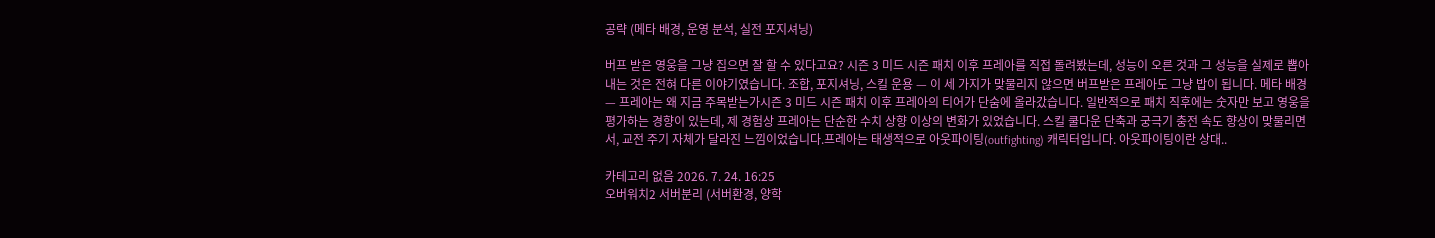공략 (메타 배경, 운영 분석, 실전 포지셔닝)

버프 받은 영웅을 그냥 집으면 잘 할 수 있다고요? 시즌 3 미드 시즌 패치 이후 프레아를 직접 돌려봤는데, 성능이 오른 것과 그 성능을 실제로 뽑아내는 것은 전혀 다른 이야기였습니다. 조합, 포지셔닝, 스킬 운용 — 이 세 가지가 맞물리지 않으면 버프받은 프레아도 그냥 밥이 됩니다. 메타 배경 — 프레아는 왜 지금 주목받는가시즌 3 미드 시즌 패치 이후 프레아의 티어가 단숨에 올라갔습니다. 일반적으로 패치 직후에는 숫자만 보고 영웅을 평가하는 경향이 있는데, 제 경험상 프레아는 단순한 수치 상향 이상의 변화가 있었습니다. 스킬 쿨다운 단축과 궁극기 충전 속도 향상이 맞물리면서, 교전 주기 자체가 달라진 느낌이었습니다.프레아는 태생적으로 아웃파이팅(outfighting) 캐릭터입니다. 아웃파이팅이란 상대..

카테고리 없음 2026. 7. 24. 16:25
오버워치2 서버분리 (서버환경, 양학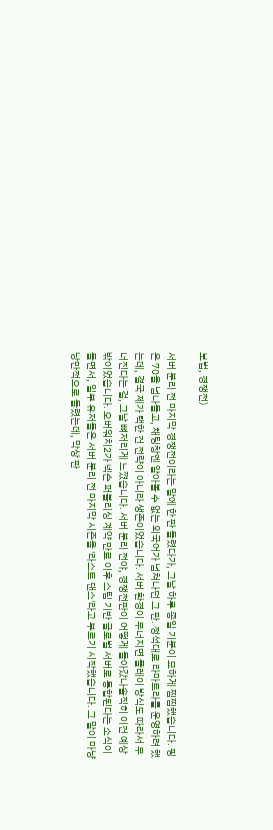보법, 경쟁전)

서버 분리 전 마지막 경쟁전이라는 말에 한 판 돌렸다가, 그날 하루 종일 기분이 묘하게 찜찜했습니다. 핑은 70을 넘나들고, 채팅창엔 알아볼 수 없는 외국어가 넘쳐나던 그 판. 정석대로 라마트라를 운영하려 했는데, 결국 제가 택한 건 전략이 아니라 생존이었습니다. 서버 환경이 무너지면 플레이 방식도 따라서 무너진다는 걸, 그날 뼈저리게 느꼈습니다. 서버 분리 전야, 경쟁전판이 어떻게 돌아갔나솔직히 이건 예상 밖이었습니다. 오버워치2가 넥슨 퍼블리싱 계약 만료 이후 스팀 기반 글로벌 서버로 통합된다는 소식이 돌면서, 일부 유저들은 서버 분리 전 마지막 시즌을 '라스트 댄스'라고 부르기 시작했습니다. 그 말이 마냥 낭만적으로 들렸는데, 막상 판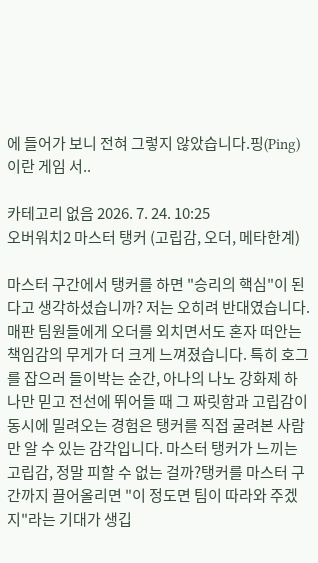에 들어가 보니 전혀 그렇지 않았습니다.핑(Ping)이란 게임 서..

카테고리 없음 2026. 7. 24. 10:25
오버워치2 마스터 탱커 (고립감, 오더, 메타한계)

마스터 구간에서 탱커를 하면 "승리의 핵심"이 된다고 생각하셨습니까? 저는 오히려 반대였습니다. 매판 팀원들에게 오더를 외치면서도 혼자 떠안는 책임감의 무게가 더 크게 느껴졌습니다. 특히 호그를 잡으러 들이박는 순간, 아나의 나노 강화제 하나만 믿고 전선에 뛰어들 때 그 짜릿함과 고립감이 동시에 밀려오는 경험은 탱커를 직접 굴려본 사람만 알 수 있는 감각입니다. 마스터 탱커가 느끼는 고립감, 정말 피할 수 없는 걸까?탱커를 마스터 구간까지 끌어올리면 "이 정도면 팀이 따라와 주겠지"라는 기대가 생깁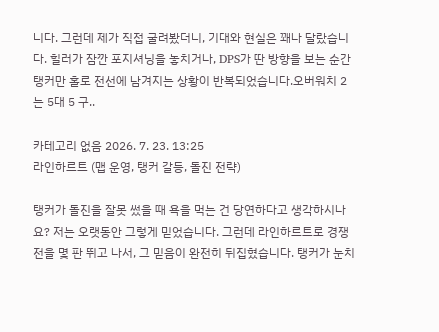니다. 그런데 제가 직접 굴려봤더니, 기대와 현실은 꽤나 달랐습니다. 힐러가 잠깐 포지셔닝을 놓치거나, DPS가 딴 방향을 보는 순간 탱커만 홀로 전선에 남겨지는 상황이 반복되었습니다.오버워치 2는 5대 5 구..

카테고리 없음 2026. 7. 23. 13:25
라인하르트 (맵 운영, 탱커 갈등, 돌진 전략)

탱커가 돌진을 잘못 썼을 때 욕을 먹는 건 당연하다고 생각하시나요? 저는 오랫동안 그렇게 믿었습니다. 그런데 라인하르트로 경쟁전을 몇 판 뛰고 나서, 그 믿음이 완전히 뒤집혔습니다. 탱커가 눈치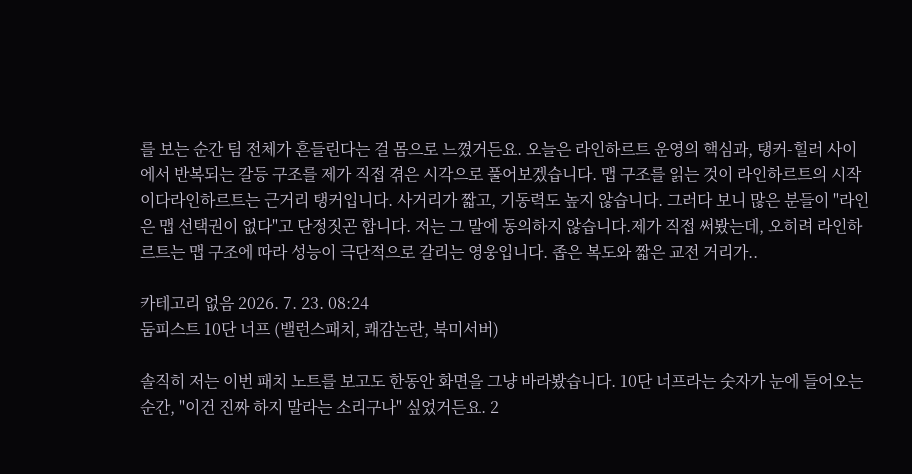를 보는 순간 팀 전체가 흔들린다는 걸 몸으로 느꼈거든요. 오늘은 라인하르트 운영의 핵심과, 탱커-힐러 사이에서 반복되는 갈등 구조를 제가 직접 겪은 시각으로 풀어보겠습니다. 맵 구조를 읽는 것이 라인하르트의 시작이다라인하르트는 근거리 탱커입니다. 사거리가 짧고, 기동력도 높지 않습니다. 그러다 보니 많은 분들이 "라인은 맵 선택권이 없다"고 단정짓곤 합니다. 저는 그 말에 동의하지 않습니다.제가 직접 써봤는데, 오히려 라인하르트는 맵 구조에 따라 성능이 극단적으로 갈리는 영웅입니다. 좁은 복도와 짧은 교전 거리가..

카테고리 없음 2026. 7. 23. 08:24
둠피스트 10단 너프 (밸런스패치, 쾌감논란, 북미서버)

솔직히 저는 이번 패치 노트를 보고도 한동안 화면을 그냥 바라봤습니다. 10단 너프라는 숫자가 눈에 들어오는 순간, "이건 진짜 하지 말라는 소리구나" 싶었거든요. 2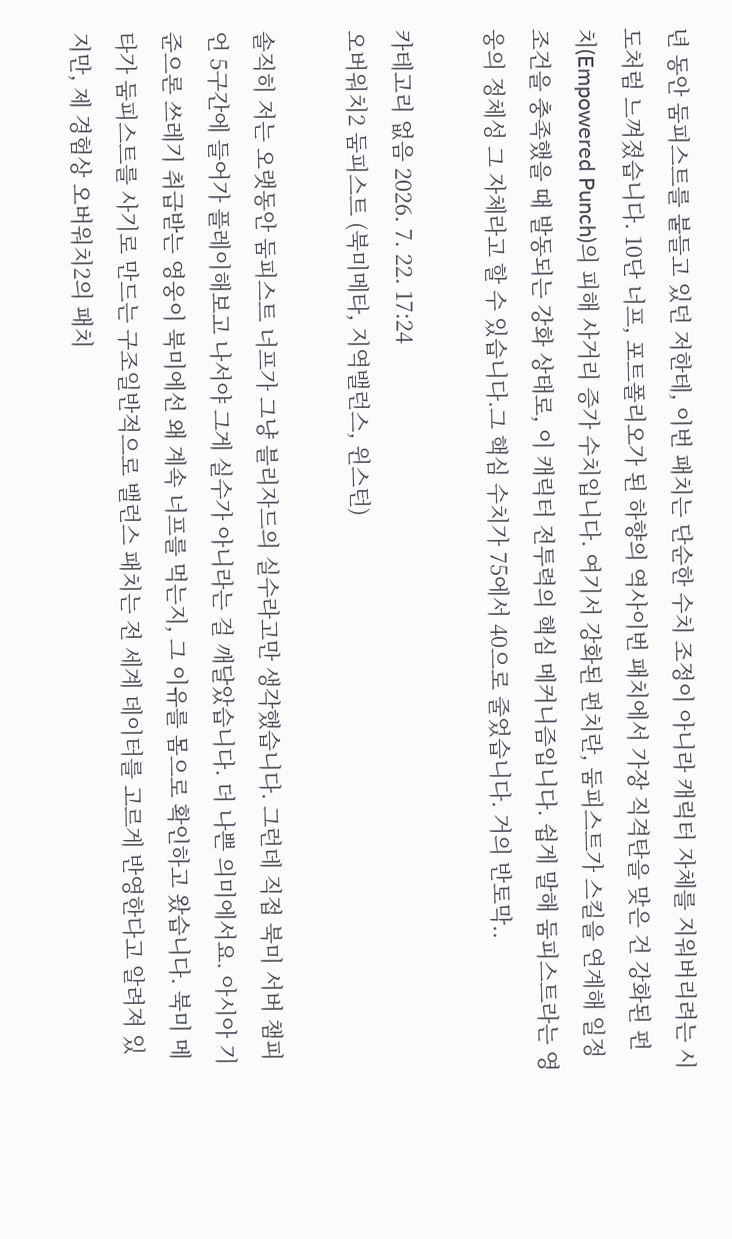년 동안 둠피스트를 붙들고 있던 저한테, 이번 패치는 단순한 수치 조정이 아니라 캐릭터 자체를 지워버리려는 시도처럼 느껴졌습니다. 10단 너프, 포트폴리오가 된 하향의 역사이번 패치에서 가장 직격탄을 맞은 건 강화된 펀치(Empowered Punch)의 피해 사거리 증가 수치입니다. 여기서 강화된 펀치란, 둠피스트가 스킬을 연계해 일정 조건을 충족했을 때 발동되는 강화 상태로, 이 캐릭터 전투력의 핵심 메커니즘입니다. 쉽게 말해 둠피스트라는 영웅의 정체성 그 자체라고 할 수 있습니다.그 핵심 수치가 75에서 40으로 줄었습니다. 거의 반토막..

카테고리 없음 2026. 7. 22. 17:24
오버워치2 둠피스트 (북미메타, 지역밸런스, 윈스턴)

솔직히 저는 오랫동안 둠피스트 너프가 그냥 블리자드의 실수라고만 생각했습니다. 그런데 직접 북미 서버 챔피언 5구간에 들어가 플레이해보고 나서야 그게 실수가 아니라는 걸 깨달았습니다. 더 나쁜 의미에서요. 아시아 기준으론 쓰레기 취급받는 영웅이 북미에선 왜 계속 너프를 먹는지, 그 이유를 몸으로 확인하고 왔습니다. 북미 메타가 둠피스트를 사기로 만드는 구조일반적으로 밸런스 패치는 전 세계 데이터를 고르게 반영한다고 알려져 있지만, 제 경험상 오버워치2의 패치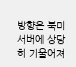방향은 북미 서버에 상당히 기울어져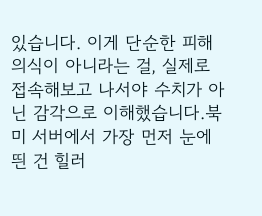있습니다. 이게 단순한 피해의식이 아니라는 걸, 실제로 접속해보고 나서야 수치가 아닌 감각으로 이해했습니다.북미 서버에서 가장 먼저 눈에 띈 건 힐러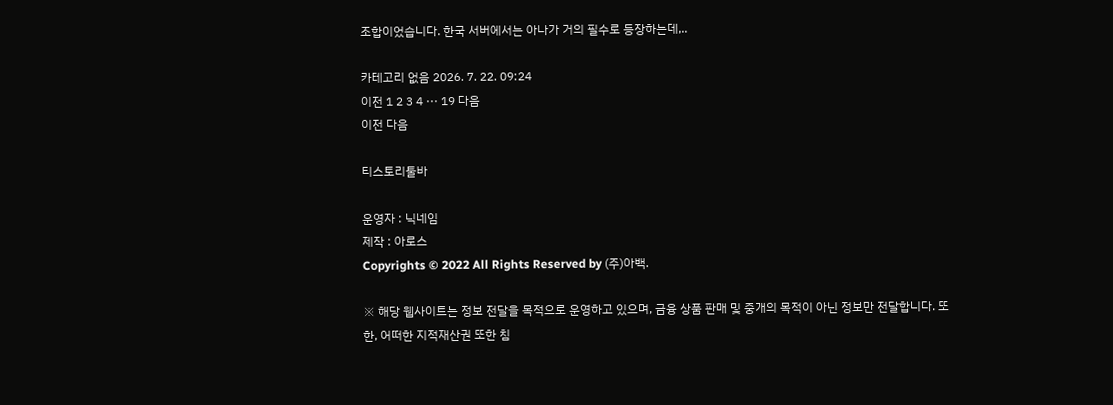조합이었습니다. 한국 서버에서는 아나가 거의 필수로 등장하는데,..

카테고리 없음 2026. 7. 22. 09:24
이전 1 2 3 4 ··· 19 다음
이전 다음

티스토리툴바

운영자 : 닉네임
제작 : 아로스
Copyrights © 2022 All Rights Reserved by (주)아백.

※ 해당 웹사이트는 정보 전달을 목적으로 운영하고 있으며, 금융 상품 판매 및 중개의 목적이 아닌 정보만 전달합니다. 또한, 어떠한 지적재산권 또한 침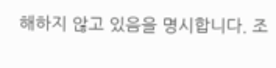해하지 않고 있음을 명시합니다. 조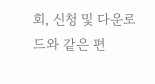회, 신청 및 다운로드와 같은 편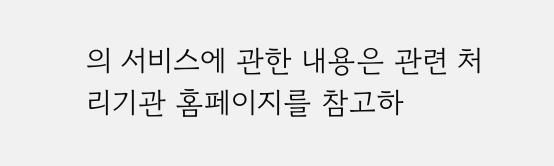의 서비스에 관한 내용은 관련 처리기관 홈페이지를 참고하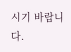시기 바랍니다.